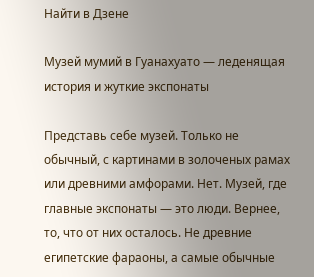Найти в Дзене

Музей мумий в Гуанахуато — леденящая история и жуткие экспонаты

Представь себе музей. Только не обычный, с картинами в золоченых рамах или древними амфорами. Нет. Музей, где главные экспонаты — это люди. Вернее, то, что от них осталось. Не древние египетские фараоны, а самые обычные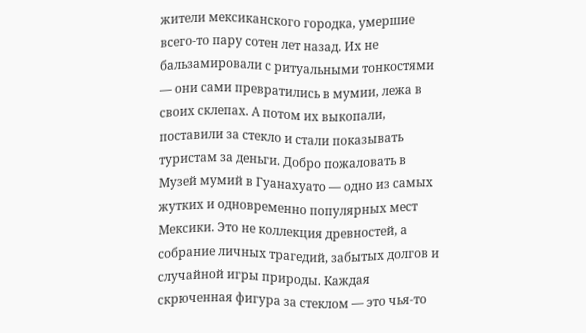жители мексиканского городка, умершие всего-то пару сотен лет назад. Их не бальзамировали с ритуальными тонкостями — они сами превратились в мумии, лежа в своих склепах. А потом их выкопали, поставили за стекло и стали показывать туристам за деньги. Добро пожаловать в Музей мумий в Гуанахуато — одно из самых жутких и одновременно популярных мест Мексики. Это не коллекция древностей, а собрание личных трагедий, забытых долгов и случайной игры природы. Каждая скрюченная фигура за стеклом — это чья-то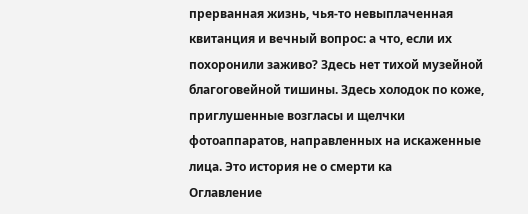прерванная жизнь, чья-то невыплаченная квитанция и вечный вопрос: а что, если их похоронили заживо? Здесь нет тихой музейной благоговейной тишины. Здесь холодок по коже, приглушенные возгласы и щелчки фотоаппаратов, направленных на искаженные лица. Это история не о смерти ка
Оглавление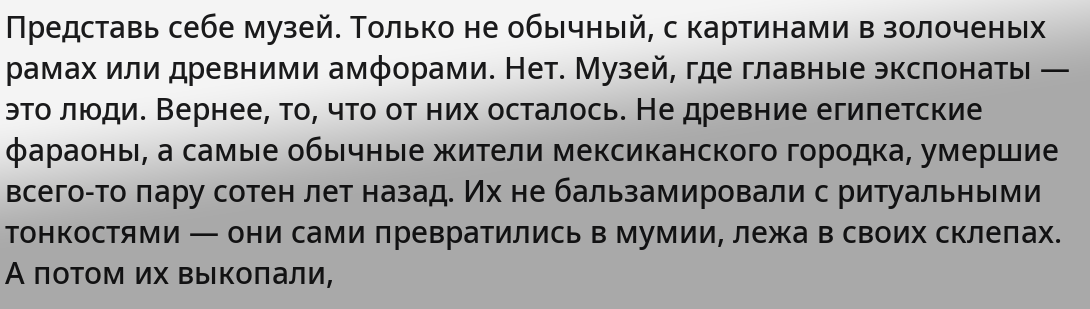Представь себе музей. Только не обычный, с картинами в золоченых рамах или древними амфорами. Нет. Музей, где главные экспонаты — это люди. Вернее, то, что от них осталось. Не древние египетские фараоны, а самые обычные жители мексиканского городка, умершие всего-то пару сотен лет назад. Их не бальзамировали с ритуальными тонкостями — они сами превратились в мумии, лежа в своих склепах. А потом их выкопали,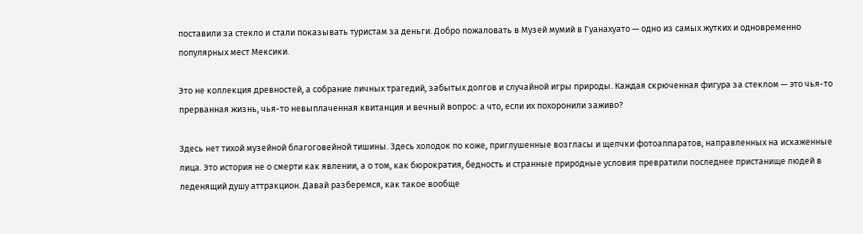поставили за стекло и стали показывать туристам за деньги. Добро пожаловать в Музей мумий в Гуанахуато — одно из самых жутких и одновременно популярных мест Мексики.

Это не коллекция древностей, а собрание личных трагедий, забытых долгов и случайной игры природы. Каждая скрюченная фигура за стеклом — это чья-то прерванная жизнь, чья-то невыплаченная квитанция и вечный вопрос: а что, если их похоронили заживо?

Здесь нет тихой музейной благоговейной тишины. Здесь холодок по коже, приглушенные возгласы и щелчки фотоаппаратов, направленных на искаженные лица. Это история не о смерти как явлении, а о том, как бюрократия, бедность и странные природные условия превратили последнее пристанище людей в леденящий душу аттракцион. Давай разберемся, как такое вообще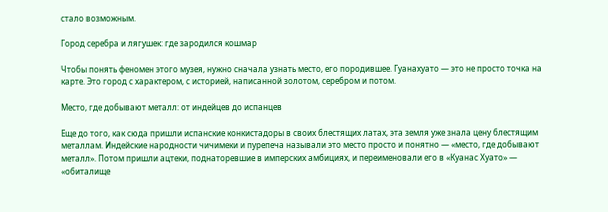стало возможным.

Город серебра и лягушек: где зародился кошмар

Чтобы понять феномен этого музея, нужно сначала узнать место, его породившее. Гуанахуато — это не просто точка на карте. Это город с характером, с историей, написанной золотом, серебром и потом.

Место, где добывают металл: от индейцев до испанцев

Еще до того, как сюда пришли испанские конкистадоры в своих блестящих латах, эта земля уже знала цену блестящим металлам. Индейские народности чичимеки и пурепеча называли это место просто и понятно — «место, где добывают металл». Потом пришли ацтеки, поднаторевшие в имперских амбициях, и переименовали его в «Куанас Хуато» — «обиталище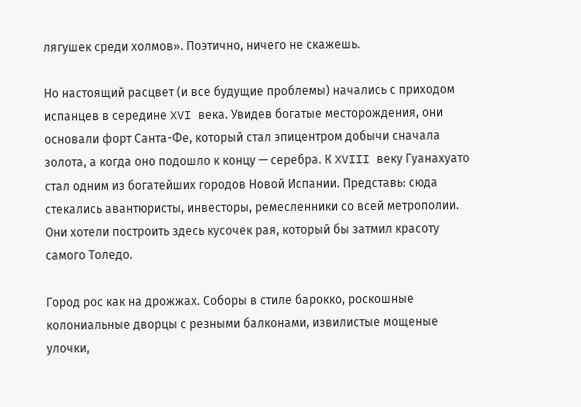лягушек среди холмов». Поэтично, ничего не скажешь.

Но настоящий расцвет (и все будущие проблемы) начались с приходом испанцев в середине XVI века. Увидев богатые месторождения, они основали форт Санта-Фе, который стал эпицентром добычи сначала золота, а когда оно подошло к концу — серебра. К XVIII веку Гуанахуато стал одним из богатейших городов Новой Испании. Представь: сюда стекались авантюристы, инвесторы, ремесленники со всей метрополии. Они хотели построить здесь кусочек рая, который бы затмил красоту самого Толедо.

Город рос как на дрожжах. Соборы в стиле барокко, роскошные колониальные дворцы с резными балконами, извилистые мощеные улочки,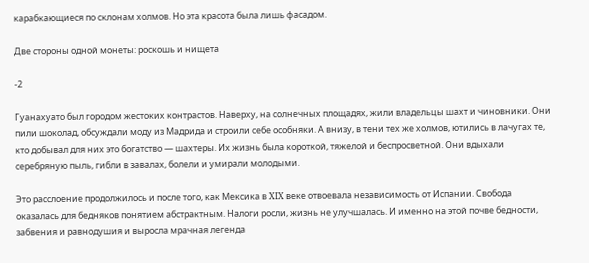карабкающиеся по склонам холмов. Но эта красота была лишь фасадом.

Две стороны одной монеты: роскошь и нищета

-2

Гуанахуато был городом жестоких контрастов. Наверху, на солнечных площадях, жили владельцы шахт и чиновники. Они пили шоколад, обсуждали моду из Мадрида и строили себе особняки. А внизу, в тени тех же холмов, ютились в лачугах те, кто добывал для них это богатство — шахтеры. Их жизнь была короткой, тяжелой и беспросветной. Они вдыхали серебряную пыль, гибли в завалах, болели и умирали молодыми.

Это расслоение продолжилось и после того, как Мексика в XIX веке отвоевала независимость от Испании. Свобода оказалась для бедняков понятием абстрактным. Налоги росли, жизнь не улучшалась. И именно на этой почве бедности, забвения и равнодушия и выросла мрачная легенда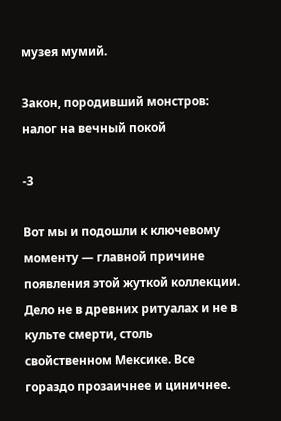музея мумий.

Закон, породивший монстров: налог на вечный покой

-3

Вот мы и подошли к ключевому моменту — главной причине появления этой жуткой коллекции. Дело не в древних ритуалах и не в культе смерти, столь свойственном Мексике. Все гораздо прозаичнее и циничнее.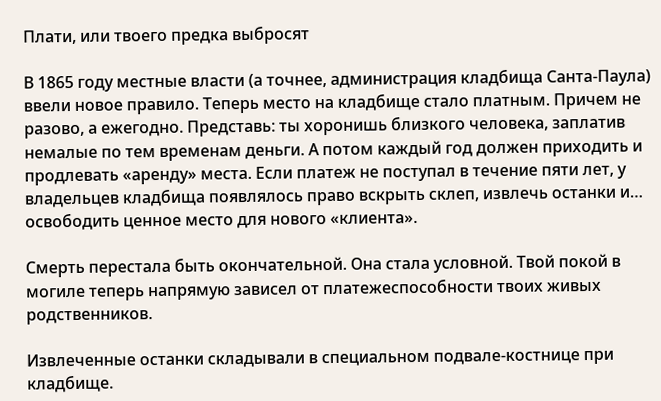Плати, или твоего предка выбросят

В 1865 году местные власти (а точнее, администрация кладбища Санта-Паула) ввели новое правило. Теперь место на кладбище стало платным. Причем не разово, а ежегодно. Представь: ты хоронишь близкого человека, заплатив немалые по тем временам деньги. А потом каждый год должен приходить и продлевать «аренду» места. Если платеж не поступал в течение пяти лет, у владельцев кладбища появлялось право вскрыть склеп, извлечь останки и… освободить ценное место для нового «клиента».

Смерть перестала быть окончательной. Она стала условной. Твой покой в могиле теперь напрямую зависел от платежеспособности твоих живых родственников.

Извлеченные останки складывали в специальном подвале-костнице при кладбище.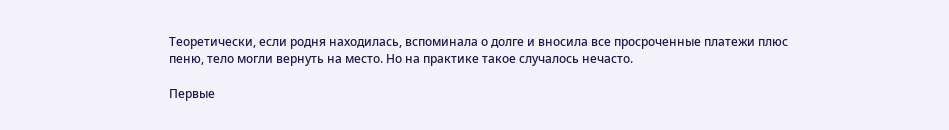Теоретически, если родня находилась, вспоминала о долге и вносила все просроченные платежи плюс пеню, тело могли вернуть на место. Но на практике такое случалось нечасто.

Первые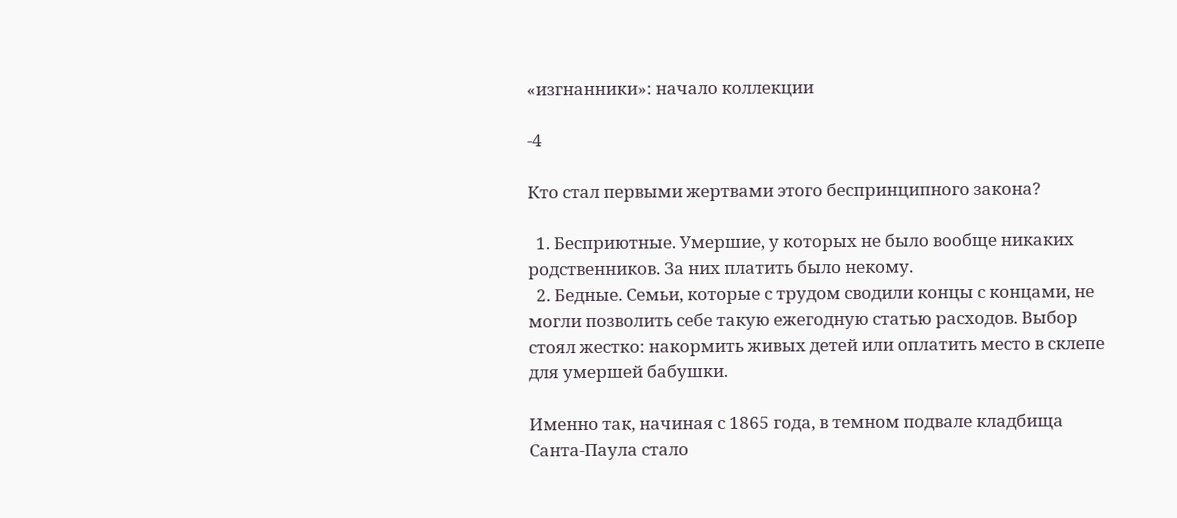«изгнанники»: начало коллекции

-4

Кто стал первыми жертвами этого беспринципного закона?

  1. Бесприютные. Умершие, у которых не было вообще никаких родственников. За них платить было некому.
  2. Бедные. Семьи, которые с трудом сводили концы с концами, не могли позволить себе такую ежегодную статью расходов. Выбор стоял жестко: накормить живых детей или оплатить место в склепе для умершей бабушки.

Именно так, начиная с 1865 года, в темном подвале кладбища Санта-Паула стало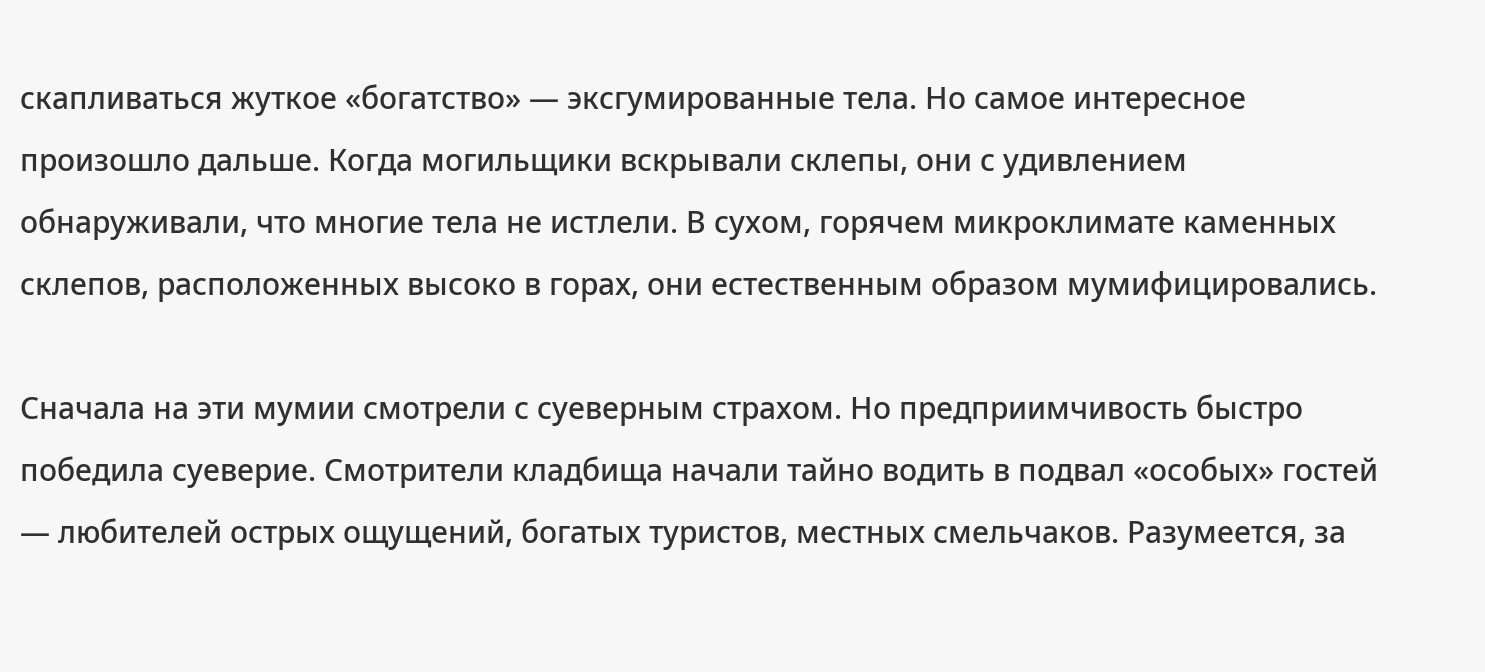скапливаться жуткое «богатство» — эксгумированные тела. Но самое интересное произошло дальше. Когда могильщики вскрывали склепы, они с удивлением обнаруживали, что многие тела не истлели. В сухом, горячем микроклимате каменных склепов, расположенных высоко в горах, они естественным образом мумифицировались.

Сначала на эти мумии смотрели с суеверным страхом. Но предприимчивость быстро победила суеверие. Смотрители кладбища начали тайно водить в подвал «особых» гостей — любителей острых ощущений, богатых туристов, местных смельчаков. Разумеется, за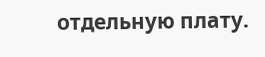отдельную плату.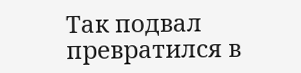Так подвал превратился в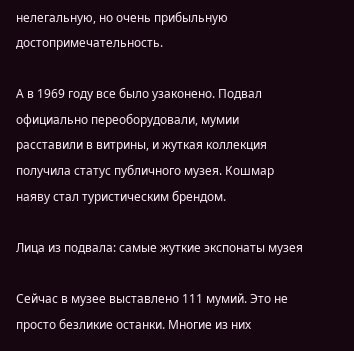нелегальную, но очень прибыльную достопримечательность.

А в 1969 году все было узаконено. Подвал официально переоборудовали, мумии расставили в витрины, и жуткая коллекция получила статус публичного музея. Кошмар наяву стал туристическим брендом.

Лица из подвала: самые жуткие экспонаты музея

Сейчас в музее выставлено 111 мумий. Это не просто безликие останки. Многие из них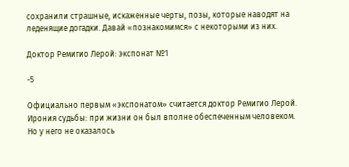сохранили страшные, искаженные черты, позы, которые наводят на леденящие догадки. Давай «познакомимся» с некоторыми из них.

Доктор Ремигио Лерой: экспонат №1

-5

Официально первым «экспонатом» считается доктор Ремигио Лерой. Ирония судьбы: при жизни он был вполне обеспеченным человеком. Но у него не оказалось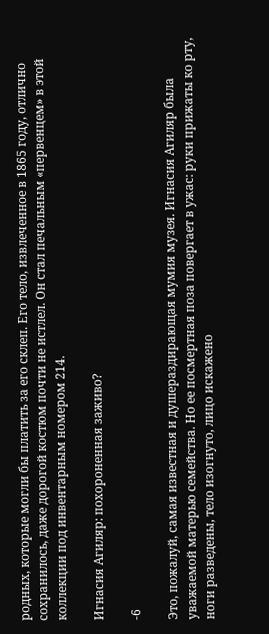родных, которые могли бы платить за его склеп. Его тело, извлеченное в 1865 году, отлично сохранилось, даже дорогой костюм почти не истлел. Он стал печальным «первенцем» в этой коллекции под инвентарным номером 214.

Игнасия Агиляр: похороненная заживо?

-6

Это, пожалуй, самая известная и душераздирающая мумия музея. Игнасия Агиляр была уважаемой матерью семейства. Но ее посмертная поза повергает в ужас: руки прижаты ко рту, ноги разведены, тело изогнуто, лицо искажено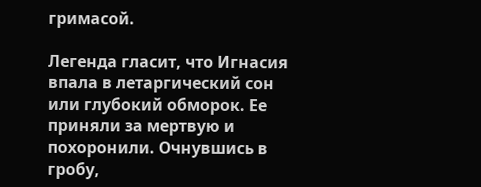гримасой.

Легенда гласит, что Игнасия впала в летаргический сон или глубокий обморок. Ее приняли за мертвую и похоронили. Очнувшись в гробу,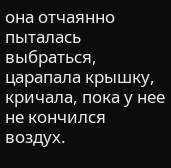она отчаянно пыталась выбраться, царапала крышку, кричала, пока у нее не кончился воздух.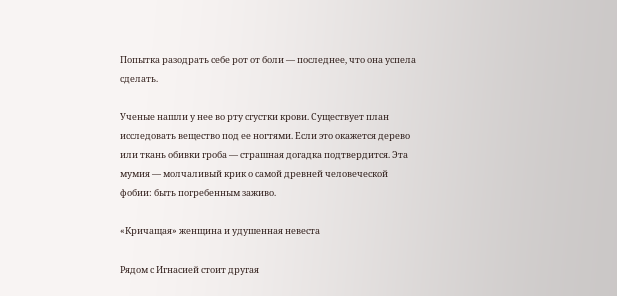Попытка разодрать себе рот от боли — последнее, что она успела сделать.

Ученые нашли у нее во рту сгустки крови. Существует план исследовать вещество под ее ногтями. Если это окажется дерево или ткань обивки гроба — страшная догадка подтвердится. Эта мумия — молчаливый крик о самой древней человеческой фобии: быть погребенным заживо.

«Кричащая» женщина и удушенная невеста

Рядом с Игнасией стоит другая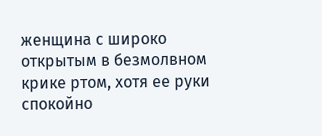женщина с широко открытым в безмолвном крике ртом, хотя ее руки спокойно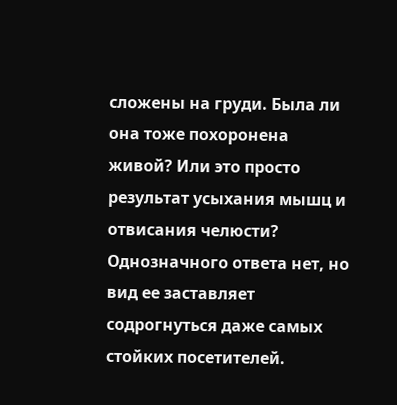сложены на груди. Была ли она тоже похоронена живой? Или это просто результат усыхания мышц и отвисания челюсти? Однозначного ответа нет, но вид ее заставляет содрогнуться даже самых стойких посетителей.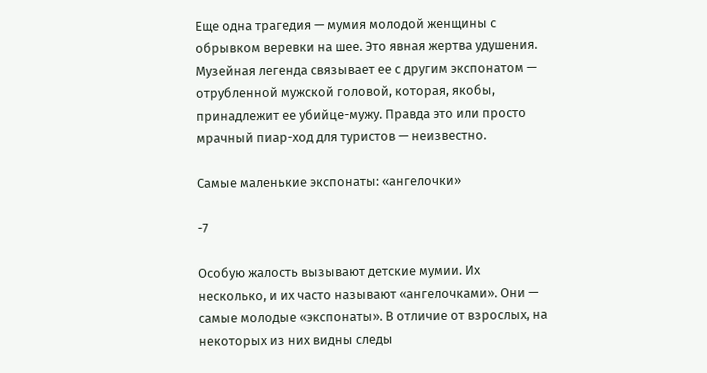Еще одна трагедия — мумия молодой женщины с обрывком веревки на шее. Это явная жертва удушения. Музейная легенда связывает ее с другим экспонатом — отрубленной мужской головой, которая, якобы, принадлежит ее убийце-мужу. Правда это или просто мрачный пиар-ход для туристов — неизвестно.

Самые маленькие экспонаты: «ангелочки»

-7

Особую жалость вызывают детские мумии. Их несколько, и их часто называют «ангелочками». Они — самые молодые «экспонаты». В отличие от взрослых, на некоторых из них видны следы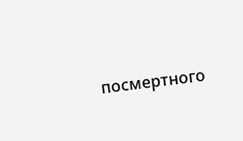посмертного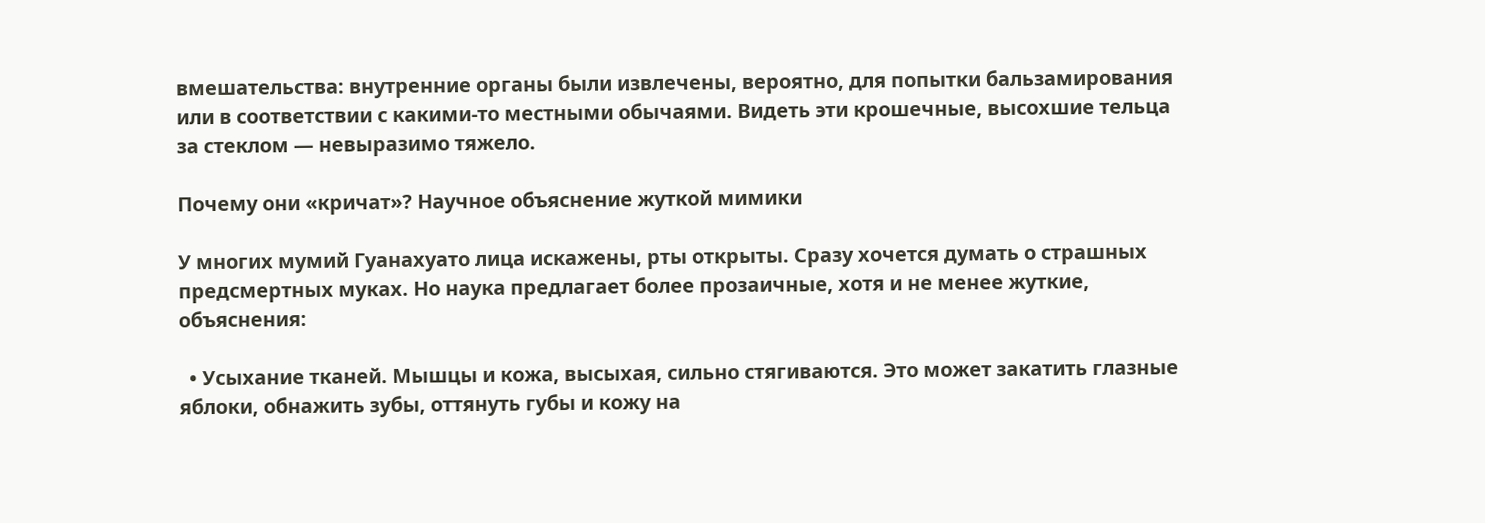вмешательства: внутренние органы были извлечены, вероятно, для попытки бальзамирования или в соответствии с какими-то местными обычаями. Видеть эти крошечные, высохшие тельца за стеклом — невыразимо тяжело.

Почему они «кричат»? Научное объяснение жуткой мимики

У многих мумий Гуанахуато лица искажены, рты открыты. Сразу хочется думать о страшных предсмертных муках. Но наука предлагает более прозаичные, хотя и не менее жуткие, объяснения:

  • Усыхание тканей. Мышцы и кожа, высыхая, сильно стягиваются. Это может закатить глазные яблоки, обнажить зубы, оттянуть губы и кожу на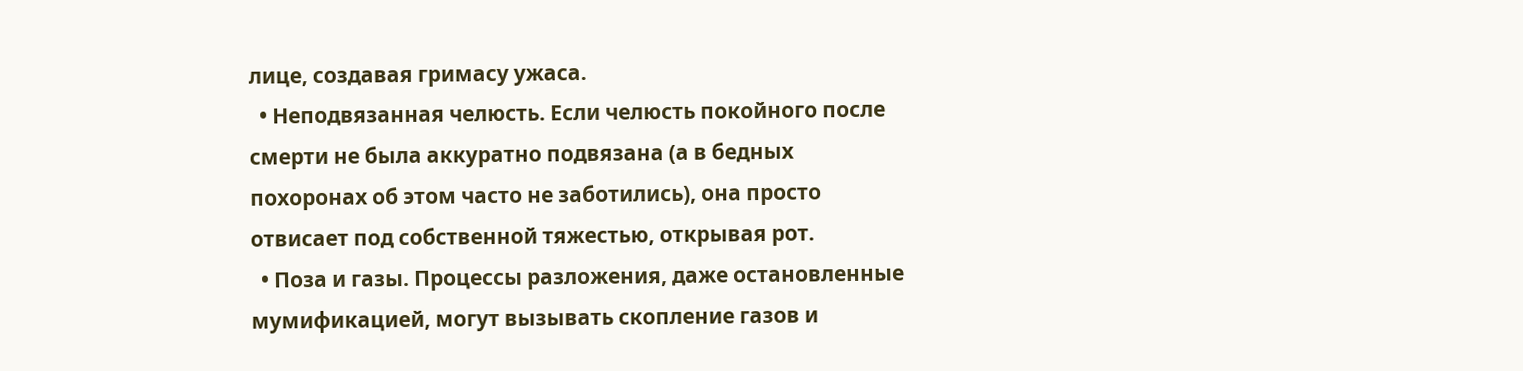лице, создавая гримасу ужаса.
  • Неподвязанная челюсть. Если челюсть покойного после смерти не была аккуратно подвязана (а в бедных похоронах об этом часто не заботились), она просто отвисает под собственной тяжестью, открывая рот.
  • Поза и газы. Процессы разложения, даже остановленные мумификацией, могут вызывать скопление газов и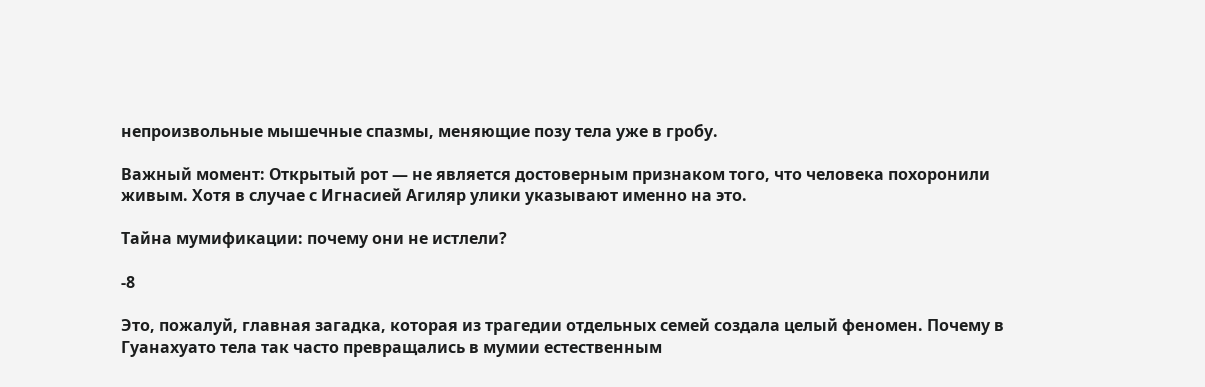непроизвольные мышечные спазмы, меняющие позу тела уже в гробу.

Важный момент: Открытый рот — не является достоверным признаком того, что человека похоронили живым. Хотя в случае с Игнасией Агиляр улики указывают именно на это.

Тайна мумификации: почему они не истлели?

-8

Это, пожалуй, главная загадка, которая из трагедии отдельных семей создала целый феномен. Почему в Гуанахуато тела так часто превращались в мумии естественным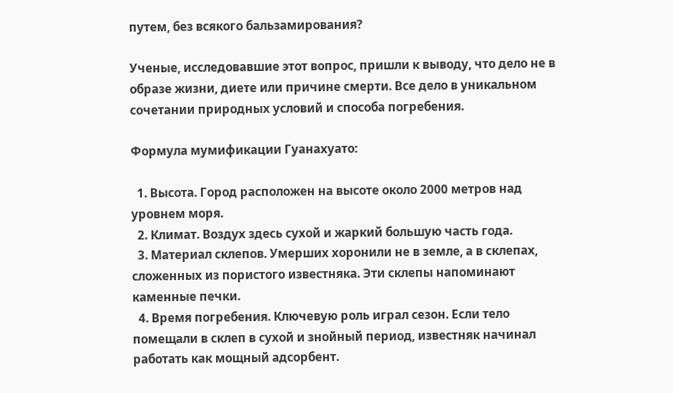путем, без всякого бальзамирования?

Ученые, исследовавшие этот вопрос, пришли к выводу, что дело не в образе жизни, диете или причине смерти. Все дело в уникальном сочетании природных условий и способа погребения.

Формула мумификации Гуанахуато:

  1. Высота. Город расположен на высоте около 2000 метров над уровнем моря.
  2. Климат. Воздух здесь сухой и жаркий большую часть года.
  3. Материал склепов. Умерших хоронили не в земле, а в склепах, сложенных из пористого известняка. Эти склепы напоминают каменные печки.
  4. Время погребения. Ключевую роль играл сезон. Если тело помещали в склеп в сухой и знойный период, известняк начинал работать как мощный адсорбент.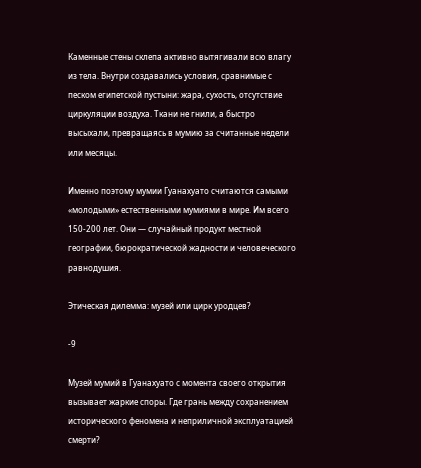Каменные стены склепа активно вытягивали всю влагу из тела. Внутри создавались условия, сравнимые с песком египетской пустыни: жара, сухость, отсутствие циркуляции воздуха. Ткани не гнили, а быстро высыхали, превращаясь в мумию за считанные недели или месяцы.

Именно поэтому мумии Гуанахуато считаются самыми «молодыми» естественными мумиями в мире. Им всего 150-200 лет. Они — случайный продукт местной географии, бюрократической жадности и человеческого равнодушия.

Этическая дилемма: музей или цирк уродцев?

-9

Музей мумий в Гуанахуато с момента своего открытия вызывает жаркие споры. Где грань между сохранением исторического феномена и неприличной эксплуатацией смерти?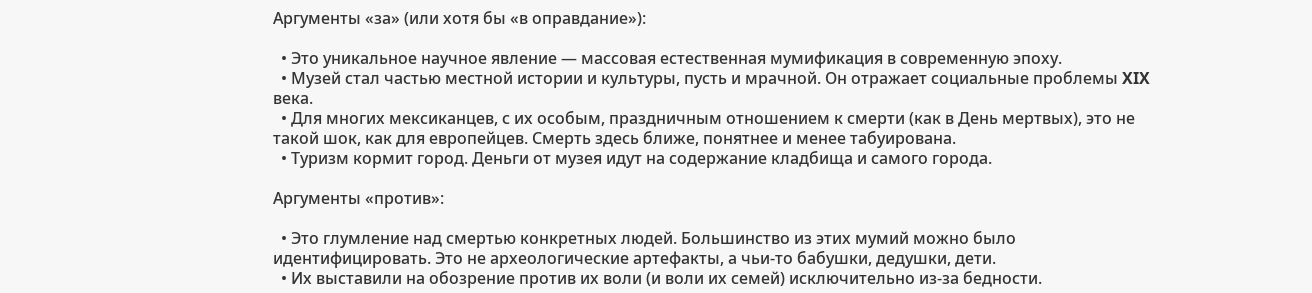Аргументы «за» (или хотя бы «в оправдание»):

  • Это уникальное научное явление — массовая естественная мумификация в современную эпоху.
  • Музей стал частью местной истории и культуры, пусть и мрачной. Он отражает социальные проблемы XIX века.
  • Для многих мексиканцев, с их особым, праздничным отношением к смерти (как в День мертвых), это не такой шок, как для европейцев. Смерть здесь ближе, понятнее и менее табуирована.
  • Туризм кормит город. Деньги от музея идут на содержание кладбища и самого города.

Аргументы «против»:

  • Это глумление над смертью конкретных людей. Большинство из этих мумий можно было идентифицировать. Это не археологические артефакты, а чьи-то бабушки, дедушки, дети.
  • Их выставили на обозрение против их воли (и воли их семей) исключительно из-за бедности.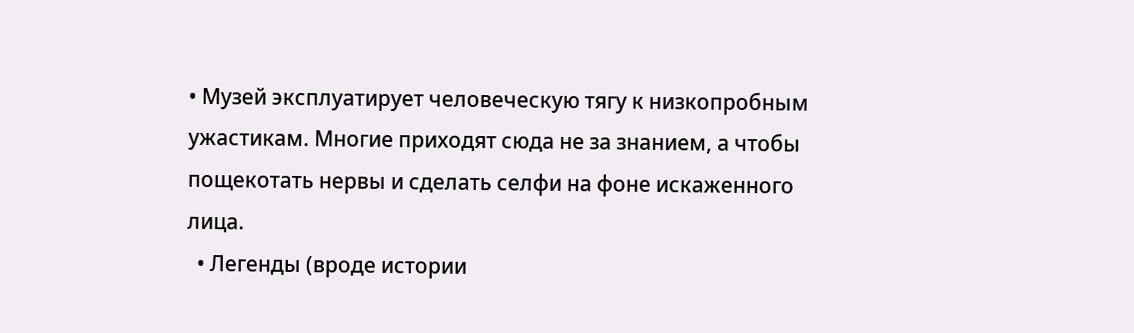• Музей эксплуатирует человеческую тягу к низкопробным ужастикам. Многие приходят сюда не за знанием, а чтобы пощекотать нервы и сделать селфи на фоне искаженного лица.
  • Легенды (вроде истории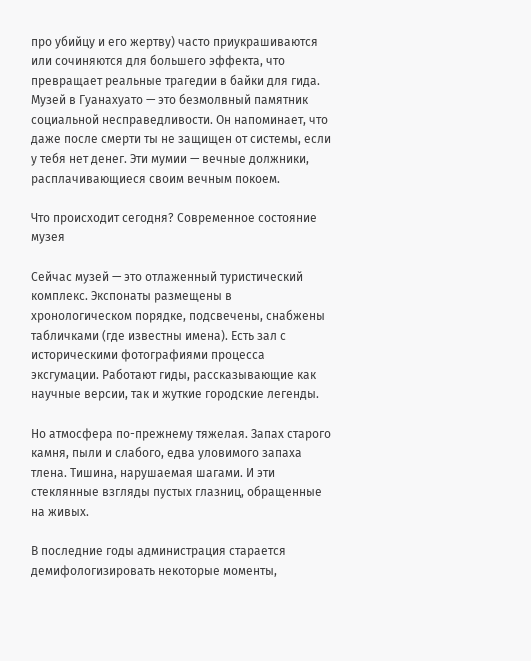про убийцу и его жертву) часто приукрашиваются или сочиняются для большего эффекта, что превращает реальные трагедии в байки для гида.
Музей в Гуанахуато — это безмолвный памятник социальной несправедливости. Он напоминает, что даже после смерти ты не защищен от системы, если у тебя нет денег. Эти мумии — вечные должники, расплачивающиеся своим вечным покоем.

Что происходит сегодня? Современное состояние музея

Сейчас музей — это отлаженный туристический комплекс. Экспонаты размещены в хронологическом порядке, подсвечены, снабжены табличками (где известны имена). Есть зал с историческими фотографиями процесса эксгумации. Работают гиды, рассказывающие как научные версии, так и жуткие городские легенды.

Но атмосфера по-прежнему тяжелая. Запах старого камня, пыли и слабого, едва уловимого запаха тлена. Тишина, нарушаемая шагами. И эти стеклянные взгляды пустых глазниц, обращенные на живых.

В последние годы администрация старается демифологизировать некоторые моменты,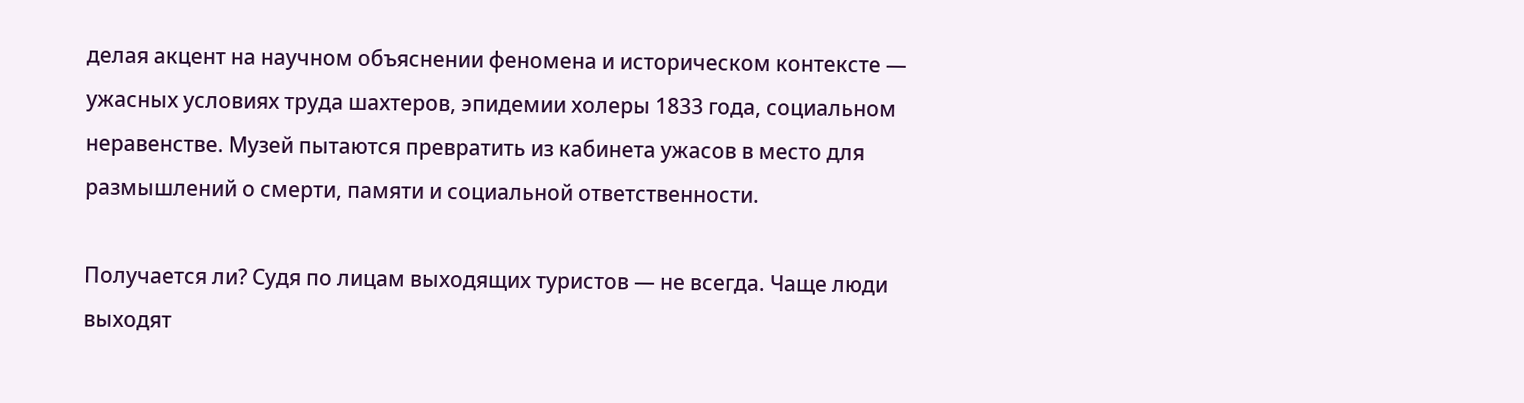делая акцент на научном объяснении феномена и историческом контексте — ужасных условиях труда шахтеров, эпидемии холеры 1833 года, социальном неравенстве. Музей пытаются превратить из кабинета ужасов в место для размышлений о смерти, памяти и социальной ответственности.

Получается ли? Судя по лицам выходящих туристов — не всегда. Чаще люди выходят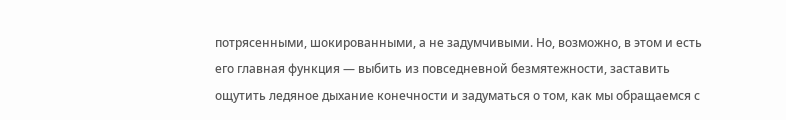потрясенными, шокированными, а не задумчивыми. Но, возможно, в этом и есть его главная функция — выбить из повседневной безмятежности, заставить ощутить ледяное дыхание конечности и задуматься о том, как мы обращаемся с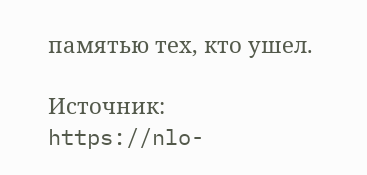памятью тех, кто ушел.

Источник: https://nlo-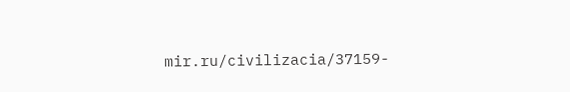mir.ru/civilizacia/37159-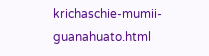krichaschie-mumii-guanahuato.html